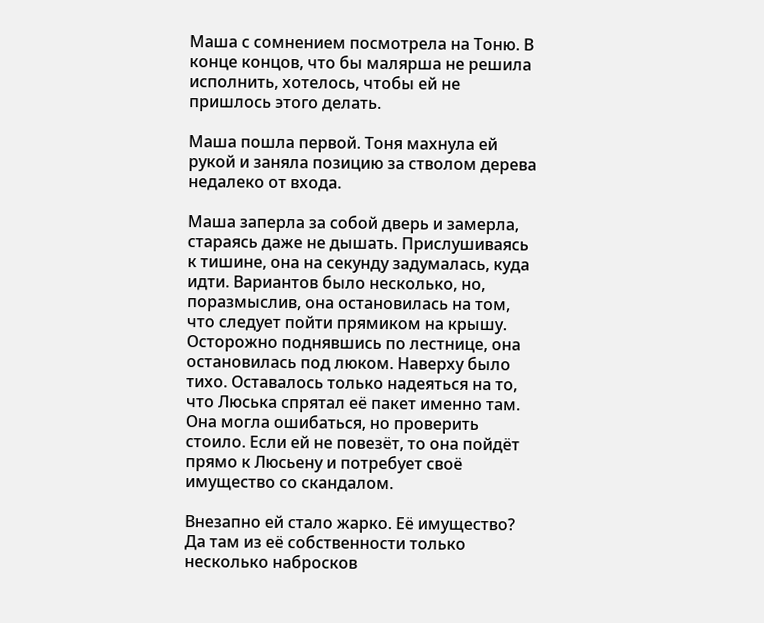Маша с сомнением посмотрела на Тоню. В конце концов, что бы малярша не решила исполнить, хотелось, чтобы ей не пришлось этого делать.

Маша пошла первой. Тоня махнула ей рукой и заняла позицию за стволом дерева недалеко от входа.

Маша заперла за собой дверь и замерла, стараясь даже не дышать. Прислушиваясь к тишине, она на секунду задумалась, куда идти. Вариантов было несколько, но, поразмыслив, она остановилась на том, что следует пойти прямиком на крышу. Осторожно поднявшись по лестнице, она остановилась под люком. Наверху было тихо. Оставалось только надеяться на то, что Люська спрятал её пакет именно там. Она могла ошибаться, но проверить стоило. Если ей не повезёт, то она пойдёт прямо к Люсьену и потребует своё имущество со скандалом.

Внезапно ей стало жарко. Её имущество? Да там из её собственности только несколько набросков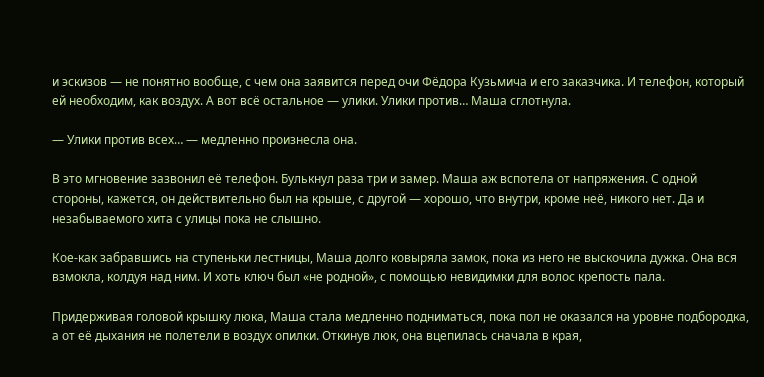и эскизов — не понятно вообще, с чем она заявится перед очи Фёдора Кузьмича и его заказчика. И телефон, который ей необходим, как воздух. А вот всё остальное — улики. Улики против… Маша сглотнула.

— Улики против всех… — медленно произнесла она.

В это мгновение зазвонил её телефон. Булькнул раза три и замер. Маша аж вспотела от напряжения. С одной стороны, кажется, он действительно был на крыше, с другой — хорошо, что внутри, кроме неё, никого нет. Да и незабываемого хита с улицы пока не слышно.

Кое-как забравшись на ступеньки лестницы, Маша долго ковыряла замок, пока из него не выскочила дужка. Она вся взмокла, колдуя над ним. И хоть ключ был «не родной», с помощью невидимки для волос крепость пала.

Придерживая головой крышку люка, Маша стала медленно подниматься, пока пол не оказался на уровне подбородка, а от её дыхания не полетели в воздух опилки. Откинув люк, она вцепилась сначала в края,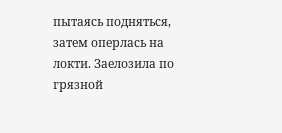пытаясь подняться, затем оперлась на локти. Заелозила по грязной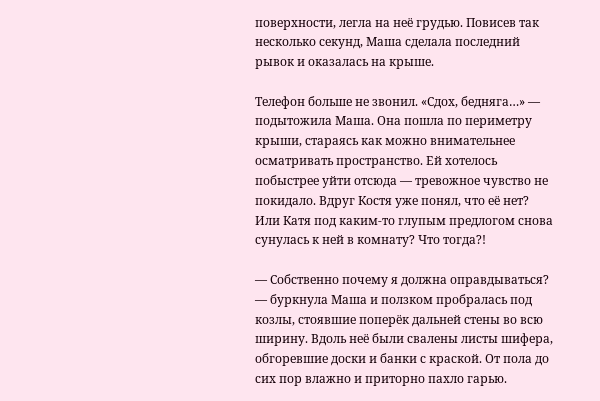поверхности, легла на неё грудью. Повисев так несколько секунд, Маша сделала последний рывок и оказалась на крыше.

Телефон больше не звонил. «Сдох, бедняга…» — подытожила Маша. Она пошла по периметру крыши, стараясь как можно внимательнее осматривать пространство. Ей хотелось побыстрее уйти отсюда — тревожное чувство не покидало. Вдруг Костя уже понял, что её нет? Или Катя под каким-то глупым предлогом снова сунулась к ней в комнату? Что тогда?!

— Собственно почему я должна оправдываться? — буркнула Маша и ползком пробралась под козлы, стоявшие поперёк дальней стены во всю ширину. Вдоль неё были свалены листы шифера, обгоревшие доски и банки с краской. От пола до сих пор влажно и приторно пахло гарью.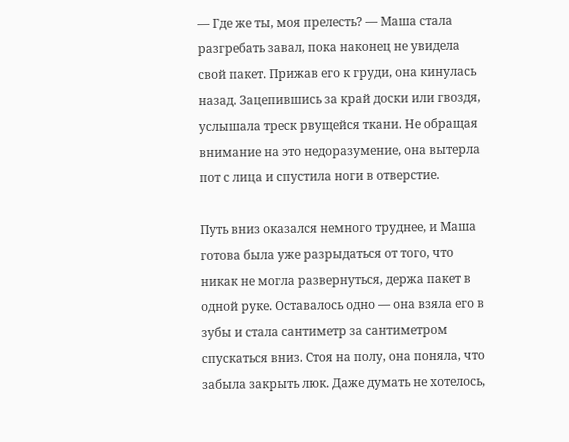— Где же ты, моя прелесть? — Маша стала разгребать завал, пока наконец не увидела свой пакет. Прижав его к груди, она кинулась назад. Зацепившись за край доски или гвоздя, услышала треск рвущейся ткани. Не обращая внимание на это недоразумение, она вытерла пот с лица и спустила ноги в отверстие.

Путь вниз оказался немного труднее, и Маша готова была уже разрыдаться от того, что никак не могла развернуться, держа пакет в одной руке. Оставалось одно — она взяла его в зубы и стала сантиметр за сантиметром спускаться вниз. Стоя на полу, она поняла, что забыла закрыть люк. Даже думать не хотелось,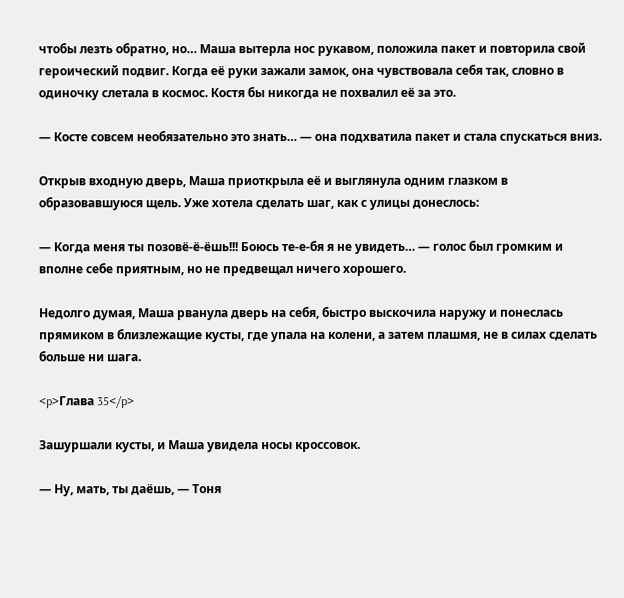чтобы лезть обратно, но… Маша вытерла нос рукавом, положила пакет и повторила свой героический подвиг. Когда её руки зажали замок, она чувствовала себя так, словно в одиночку слетала в космос. Костя бы никогда не похвалил её за это.

— Косте совсем необязательно это знать… — она подхватила пакет и стала спускаться вниз.

Открыв входную дверь, Маша приоткрыла её и выглянула одним глазком в образовавшуюся щель. Уже хотела сделать шаг, как с улицы донеслось:

— Когда меня ты позовё-ё-ёшь!!! Боюсь те-е-бя я не увидеть… — голос был громким и вполне себе приятным, но не предвещал ничего хорошего.

Недолго думая, Маша рванула дверь на себя, быстро выскочила наружу и понеслась прямиком в близлежащие кусты, где упала на колени, а затем плашмя, не в силах сделать больше ни шага.

<p>Глава 35</p>

Зашуршали кусты, и Маша увидела носы кроссовок.

— Ну, мать, ты даёшь, — Тоня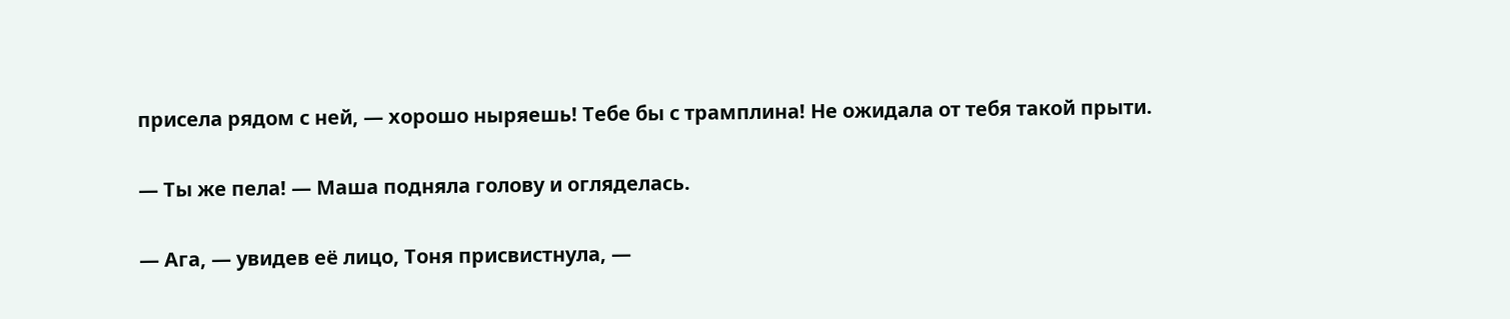присела рядом с ней, — хорошо ныряешь! Тебе бы с трамплина! Не ожидала от тебя такой прыти.

— Ты же пела! — Маша подняла голову и огляделась.

— Ага, — увидев её лицо, Тоня присвистнула, —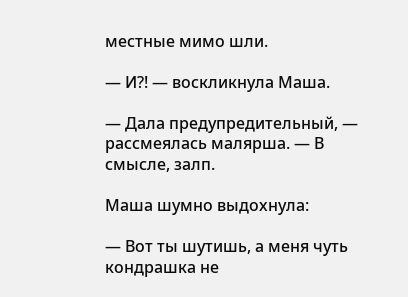местные мимо шли.

— И?! — воскликнула Маша.

— Дала предупредительный, — рассмеялась малярша. — В смысле, залп.

Маша шумно выдохнула:

— Вот ты шутишь, а меня чуть кондрашка не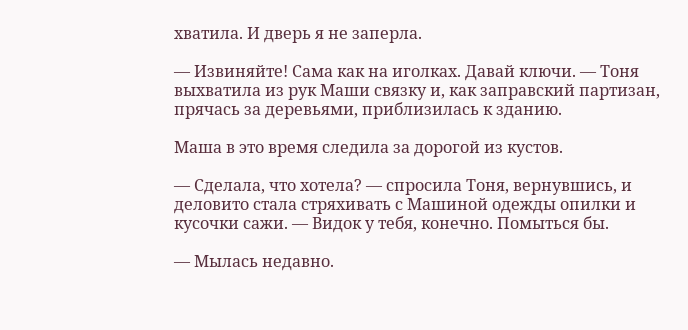хватила. И дверь я не заперла.

— Извиняйте! Сама как на иголках. Давай ключи. — Тоня выхватила из рук Маши связку и, как заправский партизан, прячась за деревьями, приблизилась к зданию.

Маша в это время следила за дорогой из кустов.

— Сделала, что хотела? — спросила Тоня, вернувшись, и деловито стала стряхивать с Машиной одежды опилки и кусочки сажи. — Видок у тебя, конечно. Помыться бы.

— Мылась недавно.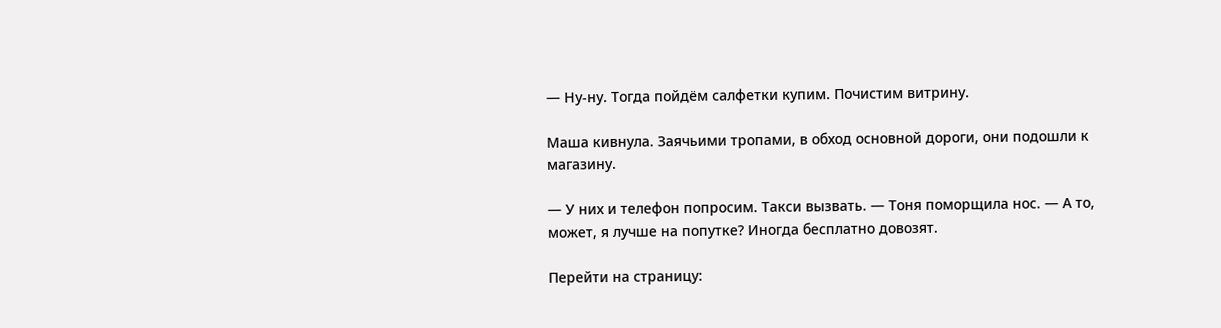— Ну-ну. Тогда пойдём салфетки купим. Почистим витрину.

Маша кивнула. Заячьими тропами, в обход основной дороги, они подошли к магазину.

— У них и телефон попросим. Такси вызвать. — Тоня поморщила нос. — А то, может, я лучше на попутке? Иногда бесплатно довозят.

Перейти на страницу: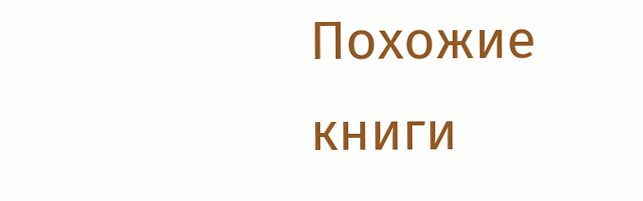Похожие книги